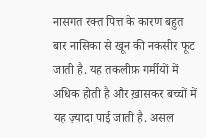नासगत रक्त पित्त के कारण बहुत बार नासिका से खून की नकसीर फूट जाती है. यह तकलीफ़ गर्मीयों में अधिक होती है और ख़ासकर बच्चों में यह ज़्यादा पाई जाती है. असल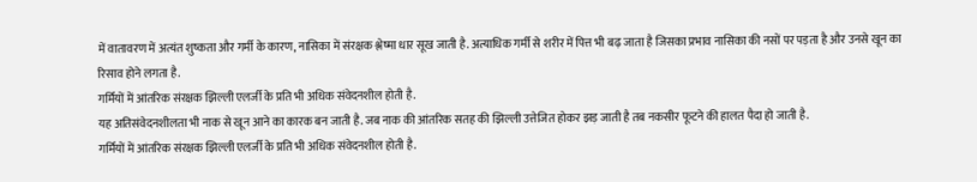में वातावरण में अत्यंत शुष्कता और गर्मी के कारण, नासिका में संरक्षक श्लेष्मा धार सूख जाती है. अत्याधिक गर्मी से शरीर में पित्त भी बढ़ जाता है जिसका प्रभाव नासिका की नसों पर पड़ता है और उनसे खून का रिसाव होने लगता है.
गर्मियों में आंतरिक संरक्षक झिल्ली एलर्जी के प्रति भी अधिक संवेदनशील होती है.
यह अतिसंवेदनशीलता भी नाक से खून आने का कारक बन जाती है. जब नाक की आंतरिक सतह की झिल्ली उत्तेजित होकर झड़ जाती है तब नकसीर फूटने की हालत पैदा हो जाती है.
गर्मियों में आंतरिक संरक्षक झिल्ली एलर्जी के प्रति भी अधिक संवेदनशील होती है.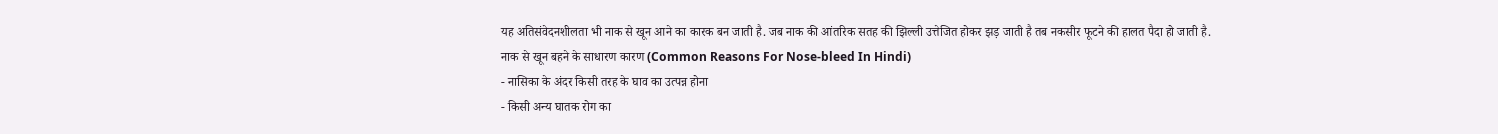यह अतिसंवेदनशीलता भी नाक से खून आने का कारक बन जाती है. जब नाक की आंतरिक सतह की झिल्ली उत्तेजित होकर झड़ जाती है तब नकसीर फूटने की हालत पैदा हो जाती है.
नाक से खून बहने के साधारण कारण (Common Reasons For Nose-bleed In Hindi)
- नासिका के अंदर किसी तरह के घाव का उत्पन्न होना
- किसी अन्य घातक रोग का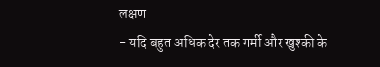लक्षण
- यदि बहुत अधिक देर तक गर्मी और खुश्की के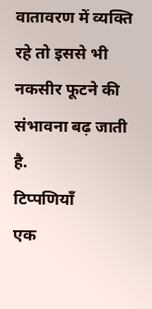वातावरण में व्यक्ति रहे तो इससे भी नकसीर फूटने की संभावना बढ़ जाती है.
टिप्पणियाँ
एक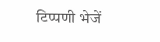टिप्पणी भेजें